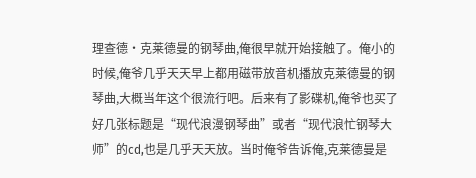理查德·克莱德曼的钢琴曲,俺很早就开始接触了。俺小的时候,俺爷几乎天天早上都用磁带放音机播放克莱德曼的钢琴曲,大概当年这个很流行吧。后来有了影碟机,俺爷也买了好几张标题是“现代浪漫钢琴曲”或者“现代浪忙钢琴大师”的cd,也是几乎天天放。当时俺爷告诉俺,克莱德曼是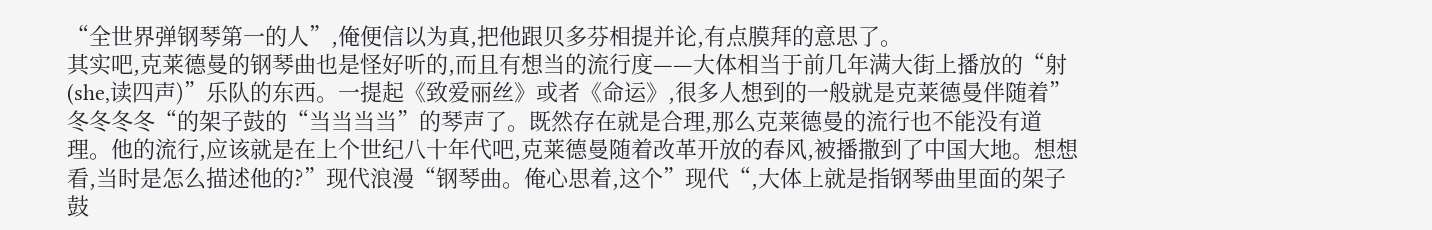“全世界弹钢琴第一的人”,俺便信以为真,把他跟贝多芬相提并论,有点膜拜的意思了。
其实吧,克莱德曼的钢琴曲也是怪好听的,而且有想当的流行度——大体相当于前几年满大街上播放的“射(she,读四声)”乐队的东西。一提起《致爱丽丝》或者《命运》,很多人想到的一般就是克莱德曼伴随着”冬冬冬冬“的架子鼓的“当当当当”的琴声了。既然存在就是合理,那么克莱德曼的流行也不能没有道理。他的流行,应该就是在上个世纪八十年代吧,克莱德曼随着改革开放的春风,被播撒到了中国大地。想想看,当时是怎么描述他的?”现代浪漫“钢琴曲。俺心思着,这个”现代“,大体上就是指钢琴曲里面的架子鼓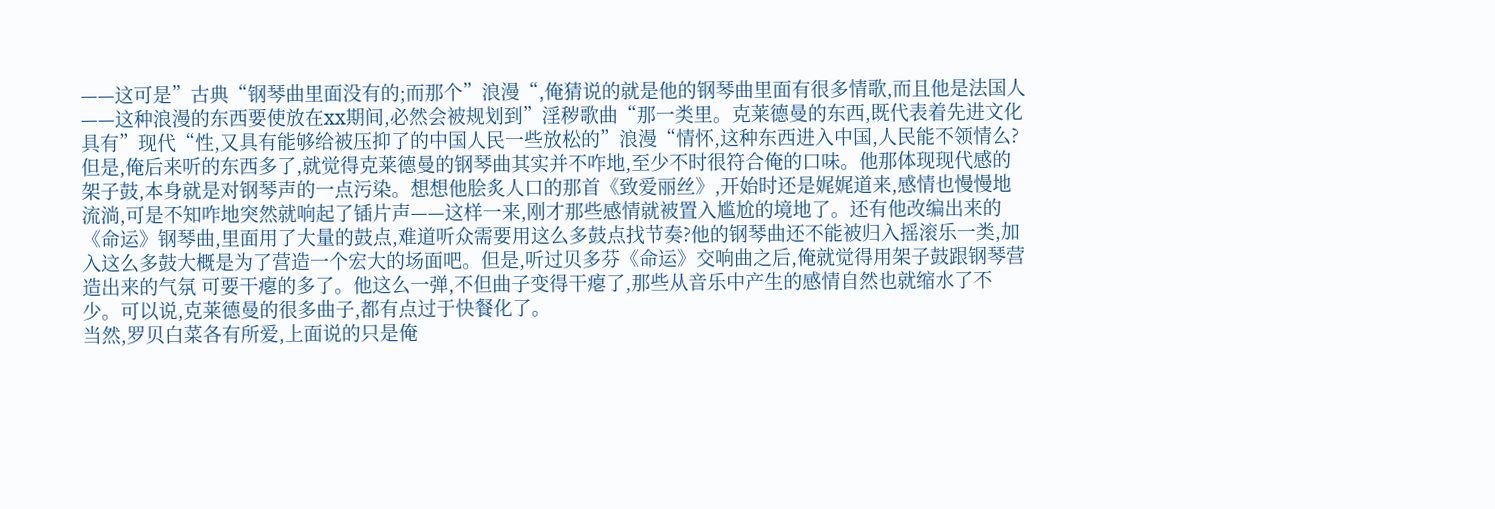——这可是”古典“钢琴曲里面没有的;而那个”浪漫“,俺猜说的就是他的钢琴曲里面有很多情歌,而且他是法国人——这种浪漫的东西要使放在xx期间,必然会被规划到”淫秽歌曲“那一类里。克莱德曼的东西,既代表着先进文化具有”现代“性,又具有能够给被压抑了的中国人民一些放松的”浪漫“情怀,这种东西进入中国,人民能不领情么?
但是,俺后来听的东西多了,就觉得克莱德曼的钢琴曲其实并不咋地,至少不时很符合俺的口味。他那体现现代感的架子鼓,本身就是对钢琴声的一点污染。想想他脍炙人口的那首《致爱丽丝》,开始时还是娓娓道来,感情也慢慢地流淌,可是不知咋地突然就响起了锸片声——这样一来,刚才那些感情就被置入尴尬的境地了。还有他改编出来的《命运》钢琴曲,里面用了大量的鼓点,难道听众需要用这么多鼓点找节奏?他的钢琴曲还不能被归入摇滚乐一类,加入这么多鼓大概是为了营造一个宏大的场面吧。但是,听过贝多芬《命运》交响曲之后,俺就觉得用架子鼓跟钢琴营造出来的气氛 可要干瘪的多了。他这么一弹,不但曲子变得干瘪了,那些从音乐中产生的感情自然也就缩水了不少。可以说,克莱德曼的很多曲子,都有点过于快餐化了。
当然,罗贝白菜各有所爱,上面说的只是俺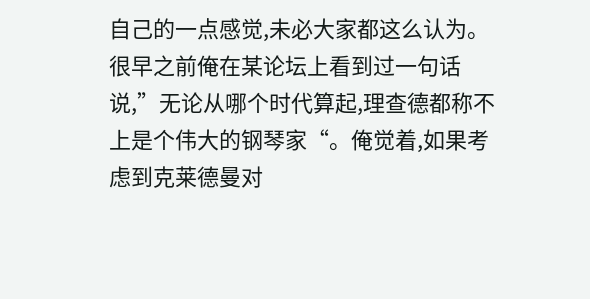自己的一点感觉,未必大家都这么认为。很早之前俺在某论坛上看到过一句话说,”无论从哪个时代算起,理查德都称不上是个伟大的钢琴家“。俺觉着,如果考虑到克莱德曼对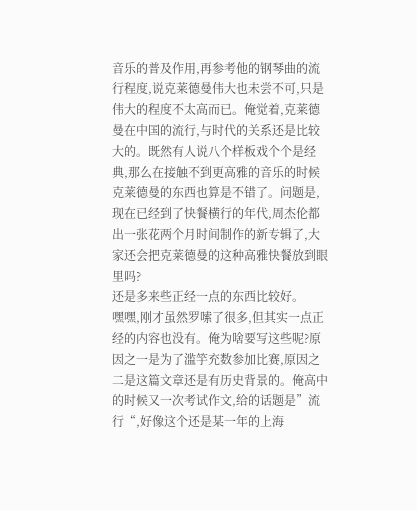音乐的普及作用,再参考他的钢琴曲的流行程度,说克莱德曼伟大也未尝不可,只是伟大的程度不太高而已。俺觉着,克莱德曼在中国的流行,与时代的关系还是比较大的。既然有人说八个样板戏个个是经典,那么在接触不到更高雅的音乐的时候克莱德曼的东西也算是不错了。问题是,现在已经到了快餐横行的年代,周杰伦都出一张花两个月时间制作的新专辑了,大家还会把克莱德曼的这种高雅快餐放到眼里吗?
还是多来些正经一点的东西比较好。
嘿嘿,刚才虽然罗嗦了很多,但其实一点正经的内容也没有。俺为啥要写这些呢?原因之一是为了滥竽充数参加比赛,原因之二是这篇文章还是有历史背景的。俺高中的时候又一次考试作文,给的话题是”流行“,好像这个还是某一年的上海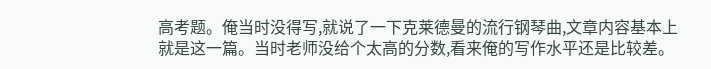高考题。俺当时没得写,就说了一下克莱德曼的流行钢琴曲,文章内容基本上就是这一篇。当时老师没给个太高的分数,看来俺的写作水平还是比较差。